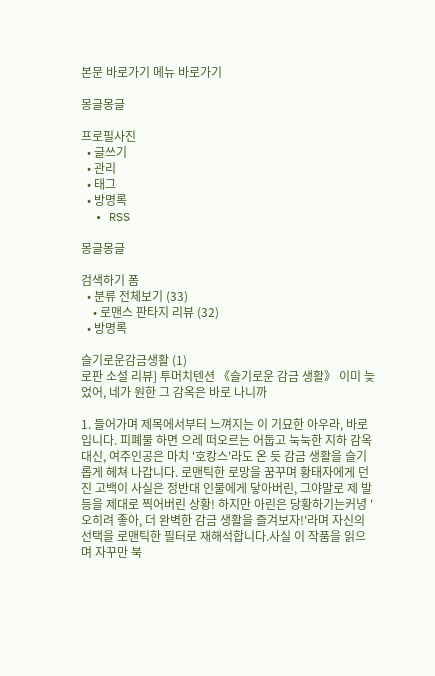본문 바로가기 메뉴 바로가기

몽글몽글

프로필사진
  • 글쓰기
  • 관리
  • 태그
  • 방명록
  • RSS

몽글몽글

검색하기 폼
  • 분류 전체보기 (33)
    • 로맨스 판타지 리뷰 (32)
  • 방명록

슬기로운감금생활 (1)
로판 소설 리뷰] 투머치텐션 《슬기로운 감금 생활》 이미 늦었어, 네가 원한 그 감옥은 바로 나니까

1. 들어가며 제목에서부터 느껴지는 이 기묘한 아우라, 바로 입니다. 피폐물 하면 으레 떠오르는 어둡고 눅눅한 지하 감옥 대신, 여주인공은 마치 '호캉스'라도 온 듯 감금 생활을 슬기롭게 헤쳐 나갑니다. 로맨틱한 로망을 꿈꾸며 황태자에게 던진 고백이 사실은 정반대 인물에게 닿아버린, 그야말로 제 발등을 제대로 찍어버린 상황! 하지만 아린은 당황하기는커녕 '오히려 좋아, 더 완벽한 감금 생활을 즐겨보자!'라며 자신의 선택을 로맨틱한 필터로 재해석합니다.사실 이 작품을 읽으며 자꾸만 북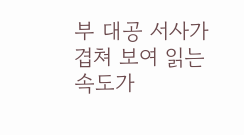부 대공 서사가 겹쳐 보여 읽는 속도가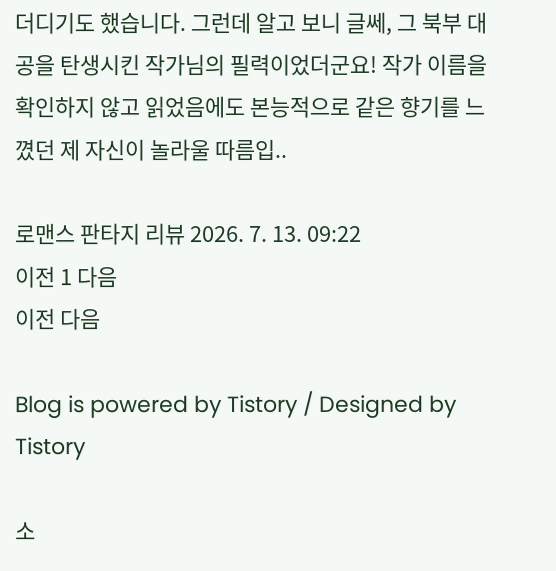더디기도 했습니다. 그런데 알고 보니 글쎄, 그 북부 대공을 탄생시킨 작가님의 필력이었더군요! 작가 이름을 확인하지 않고 읽었음에도 본능적으로 같은 향기를 느꼈던 제 자신이 놀라울 따름입..

로맨스 판타지 리뷰 2026. 7. 13. 09:22
이전 1 다음
이전 다음

Blog is powered by Tistory / Designed by Tistory

소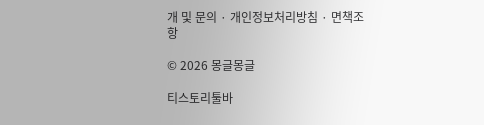개 및 문의 · 개인정보처리방침 · 면책조항

© 2026 몽글몽글

티스토리툴바